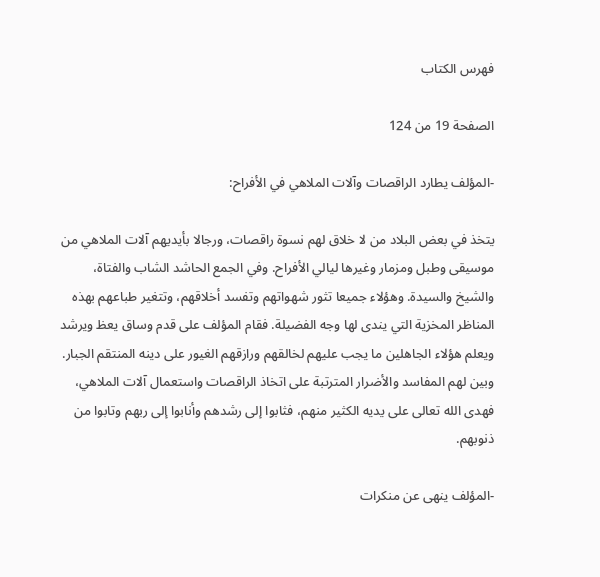فهرس الكتاب

الصفحة 19 من 124

-المؤلف يطارد الراقصات وآلات الملاهي في الأفراح:

يتخذ في بعض البلاد من لا خلاق لهم نسوة راقصات، ورجالا بأيديهم آلات الملاهي من موسيقى وطبل ومزمار وغيرها ليالي الأفراح. وفي الجمع الحاشد الشاب والفتاة، والشيخ والسيدة. وهؤلاء جميعا تثور شهواتهم وتفسد أخلاقهم، وتتغير طباعهم بهذه المناظر المخزية التي يندى لها وجه الفضيلة. فقام المؤلف على قدم وساق يعظ ويرشد ويعلم هؤلاء الجاهلين ما يجب عليهم لخالقهم ورازقهم الغيور على دينه المنتقم الجبار. وبين لهم المفاسد والأضرار المترتبة على اتخاذ الراقصات واستعمال آلات الملاهي، فهدى الله تعالى على يديه الكثير منهم، فثابوا إلى رشدهم وأنابوا إلى ربهم وتابوا من ذنوبهم.

-المؤلف ينهى عن منكرات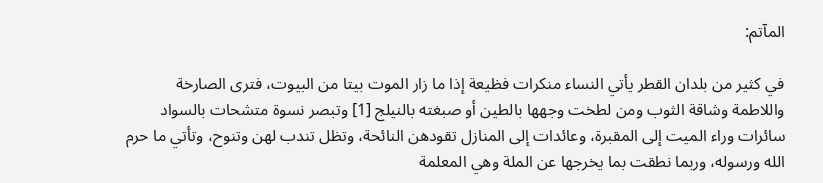المآتم:

في كثير من بلدان القطر يأتي النساء منكرات فظيعة إذا ما زار الموت بيتا من البيوت، فترى الصارخة واللاطمة وشاقة الثوب ومن لطخت وجهها بالطين أو صبغته بالنيلج [1] وتبصر نسوة متشحات بالسواد سائرات وراء الميت إلى المقبرة، وعائدات إلى المنازل تقودهن النائحة، وتظل تندب لهن وتنوح، وتأتي ما حرم الله ورسوله، وربما نطقت بما يخرجها عن الملة وهي المعلمة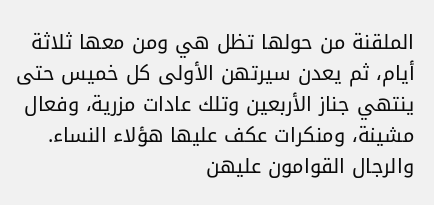الملقنة من حولها تظل هي ومن معها ثلاثة أيام، ثم يعدن سيرتهن الأولى كل خميس حتى ينتهي جناز الأربعين وتلك عادات مزرية، وفعال مشينة، ومنكرات عكف عليها هؤلاء النساء. والرجال القوامون عليهن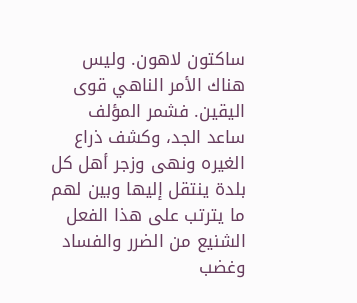ساكتون لاهون. وليس هناك الأمر الناهي قوى اليقين. فشمر المؤلف ساعد الجد، وكشف ذراع الغيره ونهى وزجر أهل كل بلدة ينتقل إليها وبين لهم ما يترتب على هذا الفعل الشنيع من الضرر والفساد وغضب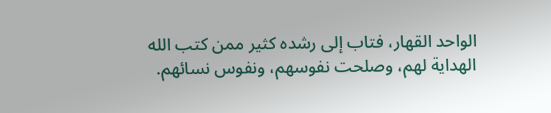الواحد القهار، فتاب إلى رشده كثير ممن كتب الله الهداية لهم، وصلحت نفوسهم، ونفوس نسائهم.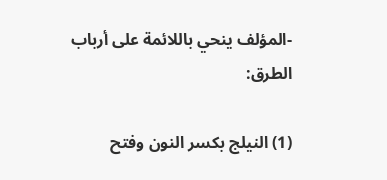-المؤلف ينحي باللائمة على أرباب الطرق:

(1) النيلج بكسر النون وفتح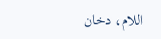اللام، دخان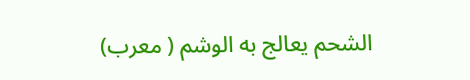الشحم يعالج به الوشم ( معرب)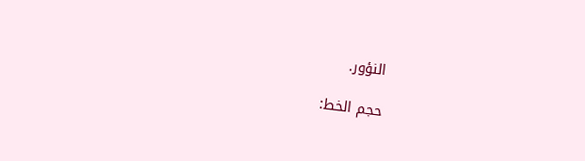النؤور.

حجم الخط: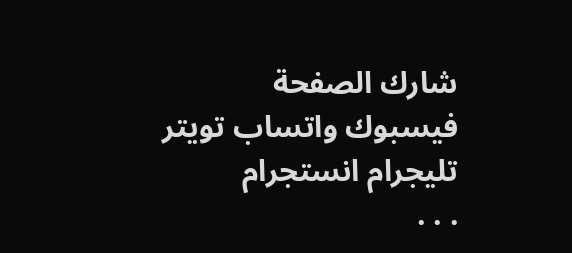شارك الصفحة
فيسبوك واتساب تويتر تليجرام انستجرام
. . .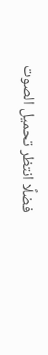فضلًا انتظر تحميل الصوت